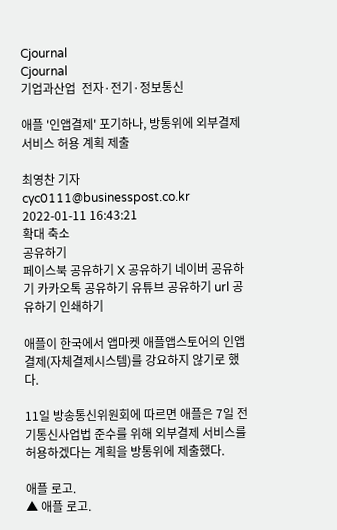Cjournal
Cjournal
기업과산업  전자·전기·정보통신

애플 '인앱결제' 포기하나, 방통위에 외부결제 서비스 허용 계획 제출

최영찬 기자 cyc0111@businesspost.co.kr 2022-01-11 16:43:21
확대 축소
공유하기
페이스북 공유하기 X 공유하기 네이버 공유하기 카카오톡 공유하기 유튜브 공유하기 url 공유하기 인쇄하기

애플이 한국에서 앱마켓 애플앱스토어의 인앱결제(자체결제시스템)를 강요하지 않기로 했다.

11일 방송통신위원회에 따르면 애플은 7일 전기통신사업법 준수를 위해 외부결제 서비스를 허용하겠다는 계획을 방통위에 제출했다.

애플 로고.
▲ 애플 로고.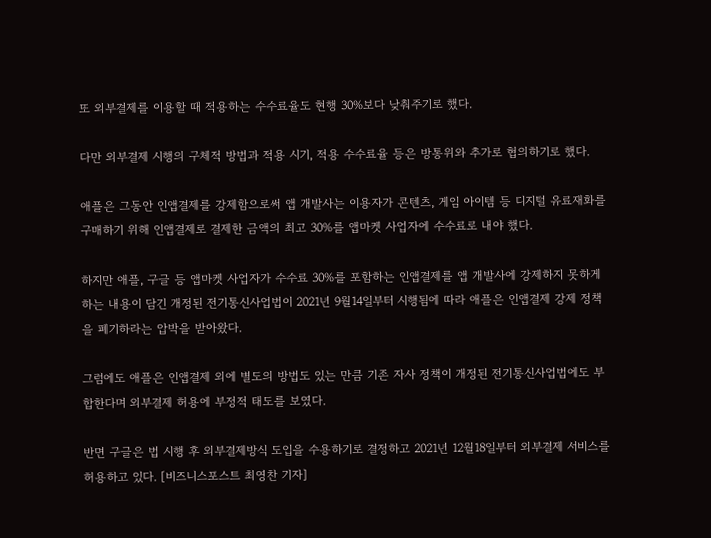또 외부결제를 이용할 때 적용하는 수수료율도 현행 30%보다 낮춰주기로 했다.

다만 외부결제 시행의 구체적 방법과 적용 시기, 적용 수수료율 등은 방통위와 추가로 협의하기로 했다.

애플은 그동안 인앱결제를 강제함으로써 앱 개발사는 이용자가 콘텐츠, 게임 아이템 등 디지털 유료재화를 구매하기 위해 인앱결제로 결제한 금액의 최고 30%를 앱마켓 사업자에 수수료로 내야 했다.

하지만 애플, 구글 등 앱마켓 사업자가 수수료 30%를 포함하는 인앱결제를 앱 개발사에 강제하지 못하게 하는 내용이 담긴 개정된 전기통신사업법이 2021년 9월14일부터 시행됨에 따라 애플은 인앱결제 강제 정책을 폐기하라는 압박을 받아왔다.

그럼에도 애플은 인앱결제 외에 별도의 방법도 있는 만큼 기존 자사 정책이 개정된 전기통신사업법에도 부합한다며 외부결제 허용에 부정적 태도를 보였다.

반면 구글은 법 시행 후 외부결제방식 도입을 수용하기로 결정하고 2021년 12월18일부터 외부결제 서비스를 허용하고 있다. [비즈니스포스트 최영찬 기자]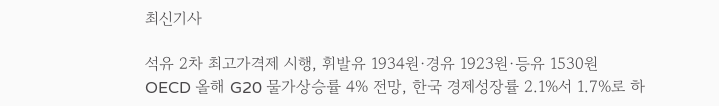최신기사

석유 2차 최고가격제 시행, 휘발유 1934원·경유 1923원·등유 1530원
OECD 올해 G20 물가상승률 4% 전망, 한국 경제성장률 2.1%서 1.7%로 하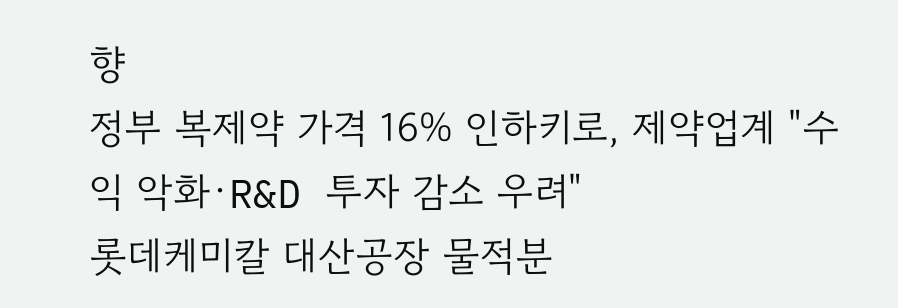향
정부 복제약 가격 16% 인하키로, 제약업계 "수익 악화·R&D 투자 감소 우려"
롯데케미칼 대산공장 물적분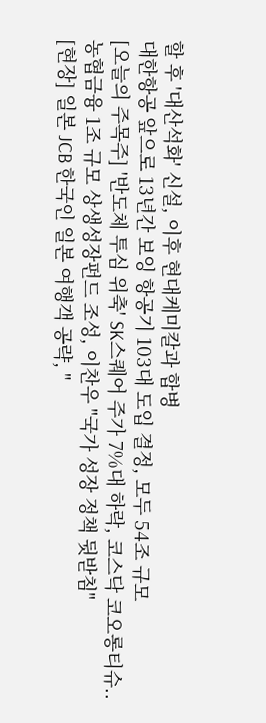할 후 '대산석화' 신설, 이후 현대케미칼과 합병
대한항공 앞으로 13년간 보잉 항공기 103대 도입 결정, 모두 54조 규모
[오늘의 주목주] '반도체 투심 위축' SK스퀘어 주가 7%대 하락, 코스닥 코오롱티슈..
농협금융 1조 규모 상생성장펀드 조성, 이찬우 "국가 성장 정책 뒷받침"
[현장] 일본 JCB 한국인 일본 여행객 공략, "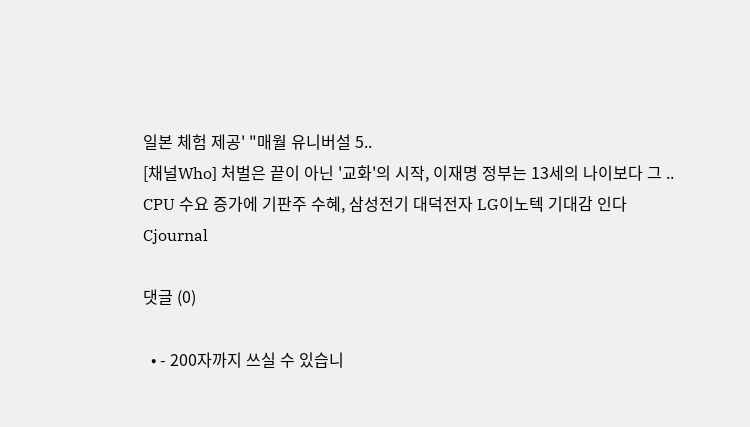일본 체험 제공' "매월 유니버설 5..
[채널Who] 처벌은 끝이 아닌 '교화'의 시작, 이재명 정부는 13세의 나이보다 그 ..
CPU 수요 증가에 기판주 수혜, 삼성전기 대덕전자 LG이노텍 기대감 인다
Cjournal

댓글 (0)

  • - 200자까지 쓰실 수 있습니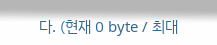다. (현재 0 byte / 최대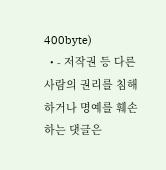400byte)
  • - 저작권 등 다른 사람의 권리를 침해하거나 명예를 훼손하는 댓글은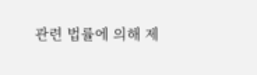관련 법률에 의해 제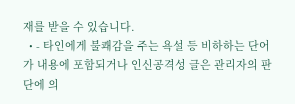재를 받을 수 있습니다.
  • - 타인에게 불쾌감을 주는 욕설 등 비하하는 단어가 내용에 포함되거나 인신공격성 글은 관리자의 판단에 의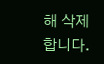해 삭제 합니다.